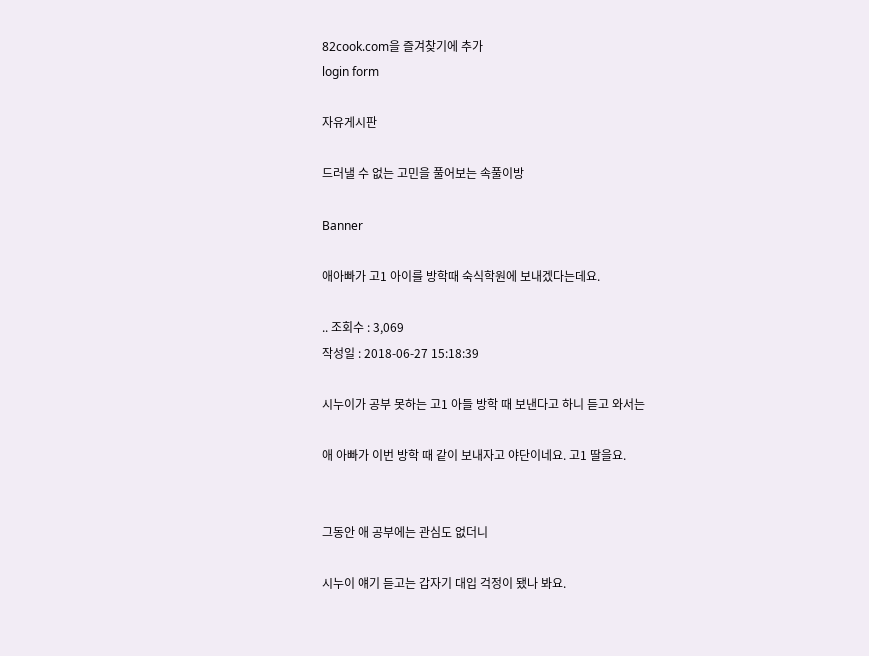82cook.com을 즐겨찾기에 추가
login form

자유게시판

드러낼 수 없는 고민을 풀어보는 속풀이방

Banner

애아빠가 고1 아이를 방학때 숙식학원에 보내겠다는데요.

.. 조회수 : 3,069
작성일 : 2018-06-27 15:18:39

시누이가 공부 못하는 고1 아들 방학 때 보낸다고 하니 듣고 와서는

애 아빠가 이번 방학 때 같이 보내자고 야단이네요. 고1 딸을요.


그동안 애 공부에는 관심도 없더니

시누이 얘기 듣고는 갑자기 대입 걱정이 됐나 봐요.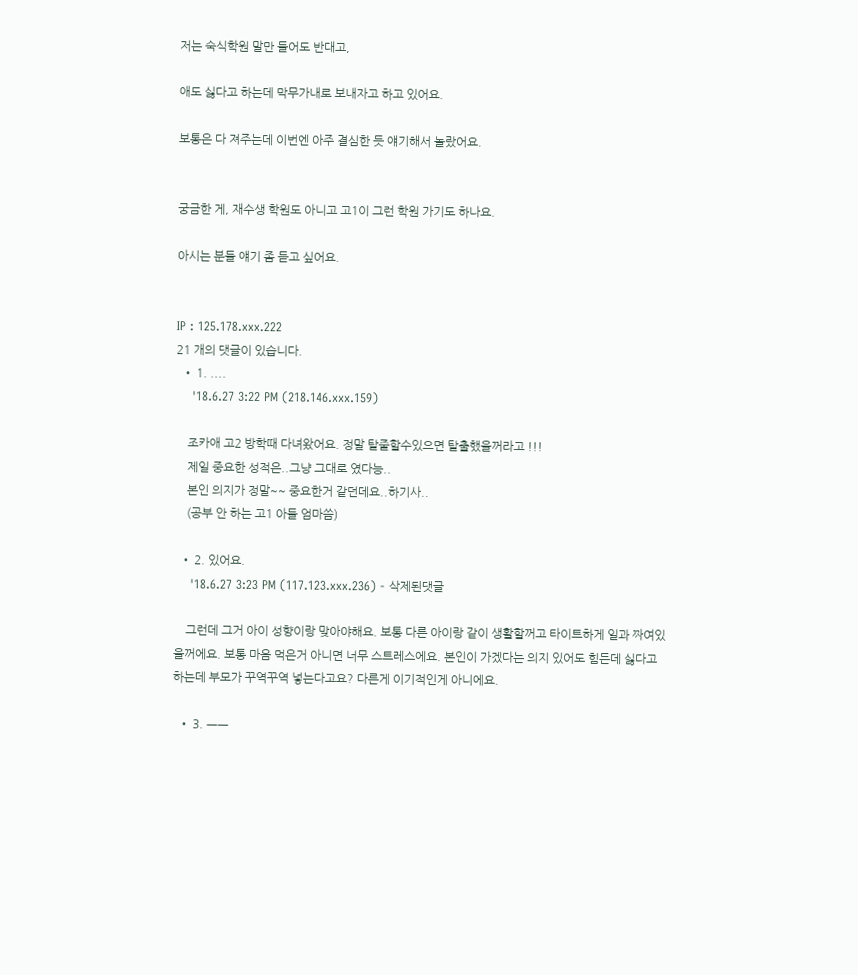저는 숙식학원 말만 들어도 반대고,

애도 싫다고 하는데 막무가내로 보내자고 하고 있어요.

보통은 다 져주는데 이번엔 아주 결심한 듯 얘기해서 놀랐어요.


궁금한 게, 재수생 학원도 아니고 고1이 그런 학원 가기도 하나요.

아시는 분들 얘기 좀 듣고 싶어요.


IP : 125.178.xxx.222
21 개의 댓글이 있습니다.
  • 1. ....
    '18.6.27 3:22 PM (218.146.xxx.159)

    조카애 고2 방학때 다녀왔어요. 정말 탈줄할수있으면 탈출했을꺼라고 !!!
    제일 중요한 성적은..그냥 그대로 였다능..
    본인 의지가 정말~~ 중요한거 같던데요..하기사..
    (공부 안 하는 고1 아들 엄마씀)

  • 2. 있어요.
    '18.6.27 3:23 PM (117.123.xxx.236) - 삭제된댓글

    그런데 그거 아이 성향이랑 맞아야해요. 보통 다른 아이랑 같이 생활할꺼고 타이트하게 일과 짜여있을꺼에요. 보통 마음 먹은거 아니면 너무 스트레스에요. 본인이 가겠다는 의지 있어도 힘든데 싫다고 하는데 부모가 꾸역꾸역 넣는다고요? 다른게 이기적인게 아니에요.

  • 3. ㅡㅡ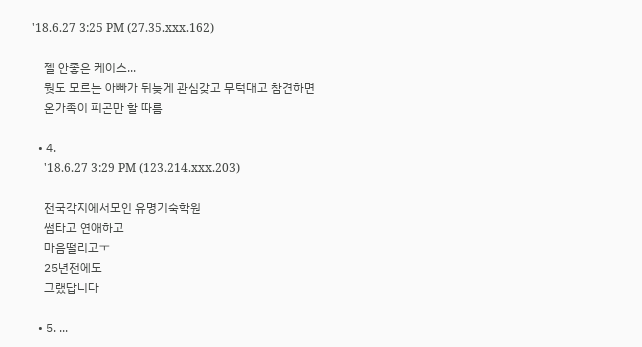'18.6.27 3:25 PM (27.35.xxx.162)

    젤 안좋은 케이스...
    뭣도 모르는 아빠가 뒤늦게 관심갖고 무턱대고 참견하면
    온가족이 피곤만 할 따름

  • 4.
    '18.6.27 3:29 PM (123.214.xxx.203)

    전국각지에서모인 유명기숙학원
    썸타고 연애하고
    마음떨리고ㅜ
    25년전에도
    그랬답니다

  • 5. ...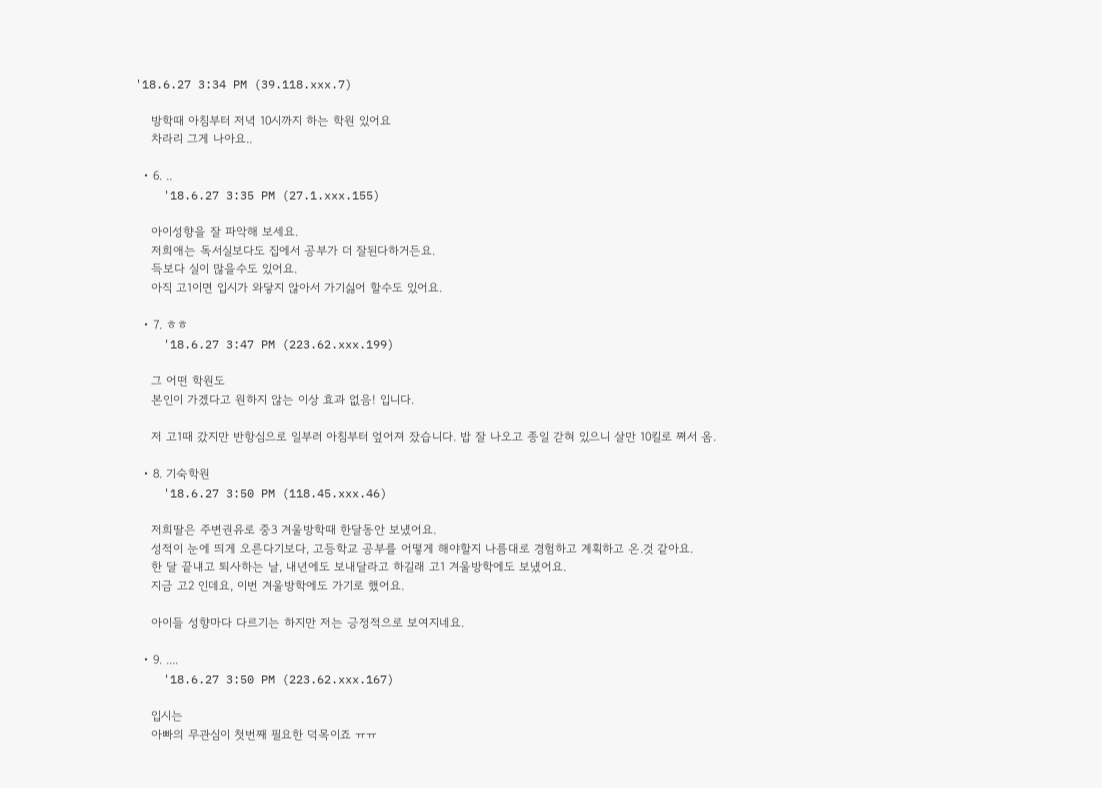'18.6.27 3:34 PM (39.118.xxx.7)

    방학때 아침부터 저녁 10시까지 하는 학원 있어요
    차라리 그게 나아요..

  • 6. ..
    '18.6.27 3:35 PM (27.1.xxx.155)

    아이성향을 잘 파악해 보세요.
    저희애는 독서실보다도 집에서 공부가 더 잘된다하거든요.
    득보다 실이 많을수도 있어요.
    아직 고1이면 입시가 와닿지 않아서 가기싫어 할수도 있어요.

  • 7. ㅎㅎ
    '18.6.27 3:47 PM (223.62.xxx.199)

    그 어떤 학원도
    본인이 가겠다고 원하지 않는 이상 효과 없음! 입니다.

    저 고1때 갔지만 반항심으로 일부러 아침부터 엎어져 잤습니다. 밥 잘 나오고 종일 갇혀 있으니 살만 10킬로 쪄서 옴.

  • 8. 기숙학원
    '18.6.27 3:50 PM (118.45.xxx.46)

    저희딸은 주변권유로 중3 겨울방학때 한달동안 보넀어요.
    성적이 눈에 띄게 오른다기보다, 고등학교 공부를 어떻게 해야할지 나름대로 경험하고 계획하고 온.것 같아요.
    한 달 끝냬고 퇴사하는 날, 내년에도 보내달라고 하길래 고1 겨울방학에도 보넀어요.
    지금 고2 인데요, 이번 겨울방학에도 가기로 했어요.

    아이들 성향마다 다르기는 하지만 저는 긍정적으로 보여지네요.

  • 9. ....
    '18.6.27 3:50 PM (223.62.xxx.167)

    입시는
    아빠의 무관심이 첫번째 필요한 덕목이죠 ㅠㅠ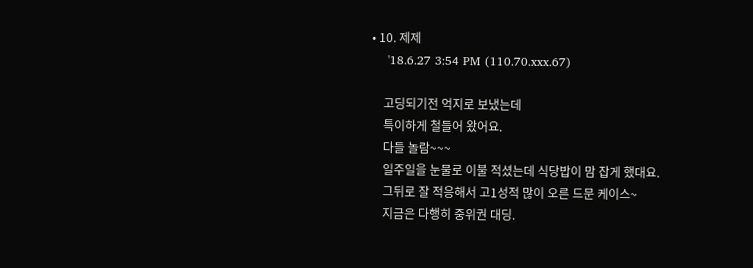• 10. 제제
    '18.6.27 3:54 PM (110.70.xxx.67)

    고딩되기전 억지로 보냈는데
    특이하게 철들어 왔어요.
    다들 놀람~~~
    일주일을 눈물로 이불 적셨는데 식당밥이 맘 잡게 했대요.
    그뒤로 잘 적응해서 고1성적 많이 오른 드문 케이스~
    지금은 다행히 중위권 대딩.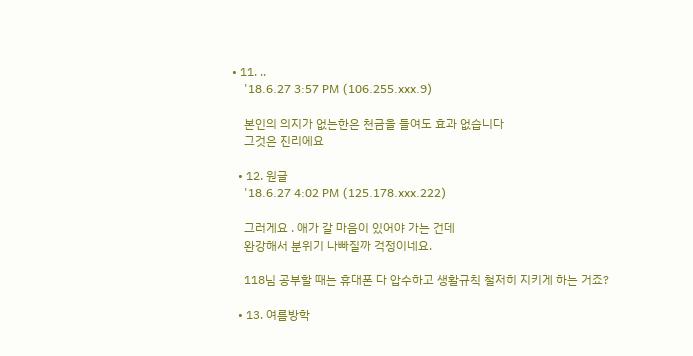• 11. ..
    '18.6.27 3:57 PM (106.255.xxx.9)

    본인의 의지가 없는한은 천금을 들여도 효과 없습니다
    그것은 진리에요

  • 12. 원글
    '18.6.27 4:02 PM (125.178.xxx.222)

    그러게요 . 애가 갈 마음이 있어야 가는 건데
    완강해서 분위기 나빠질까 걱정이네요.

    118님 공부할 때는 휴대폰 다 압수하고 생활규칙 철저히 지키게 하는 거죠?

  • 13. 여름방학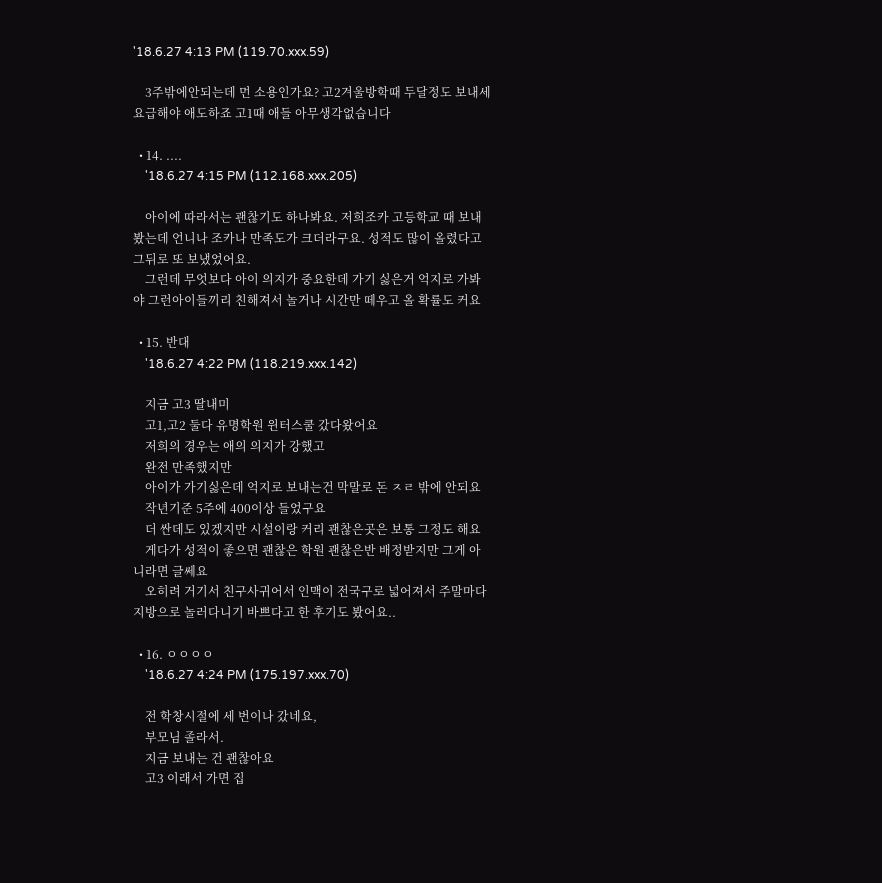'18.6.27 4:13 PM (119.70.xxx.59)

    3주밖에안되는데 먼 소용인가요? 고2겨울방학때 두달정도 보내세요급해야 애도하죠 고1때 애들 아무생각없습니다

  • 14. ....
    '18.6.27 4:15 PM (112.168.xxx.205)

    아이에 따라서는 괜찮기도 하나봐요. 저희조카 고등학교 때 보내봤는데 언니나 조카나 만족도가 크더라구요. 성적도 많이 올렸다고 그뒤로 또 보냈었어요.
    그런데 무엇보다 아이 의지가 중요한데 가기 싫은거 억지로 가봐야 그런아이들끼리 친해져서 놀거나 시간만 떼우고 올 확률도 커요

  • 15. 반대
    '18.6.27 4:22 PM (118.219.xxx.142)

    지금 고3 딸내미
    고1,고2 둘다 유명학원 윈터스쿨 갔다왔어요
    저희의 경우는 애의 의지가 강했고
    완전 만족했지만
    아이가 가기싫은데 억지로 보내는건 막말로 돈 ㅈㄹ 밖에 안되요
    작년기준 5주에 400이상 들었구요
    더 싼데도 있겠지만 시설이랑 커리 괜찮은곳은 보통 그정도 해요
    게다가 성적이 좋으면 괜찮은 학원 괜찮은반 배정받지만 그게 아니라면 글쎄요
    오히려 거기서 친구사귀어서 인맥이 전국구로 넓어져서 주말마다 지방으로 놀러다니기 바쁘다고 한 후기도 봤어요..

  • 16. ㅇㅇㅇㅇ
    '18.6.27 4:24 PM (175.197.xxx.70)

    전 학창시절에 세 번이나 갔네요,
    부모님 졸라서.
    지금 보내는 건 괜찮아요
    고3 이래서 가면 집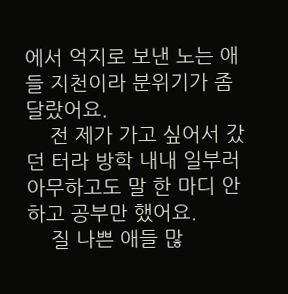에서 억지로 보낸 노는 애들 지천이라 분위기가 좀 달랐어요.
    전 제가 가고 싶어서 갔던 터라 방학 내내 일부러 아무하고도 말 한 마디 안하고 공부만 했어요.
    질 나쁜 애들 많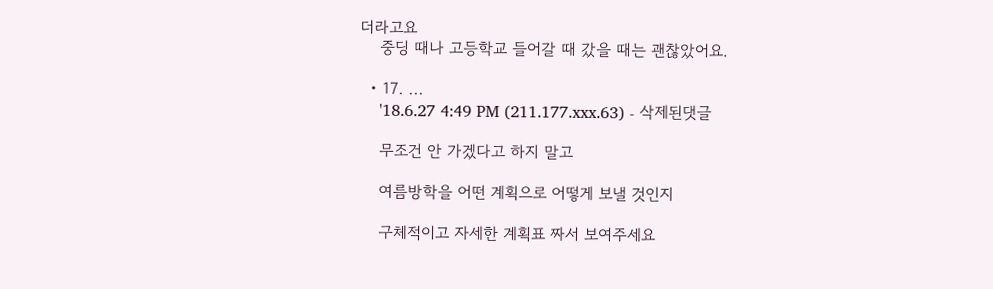더라고요
    중딩 때나 고등학교 들어갈 때 갔을 때는 괜찮았어요.

  • 17. ...
    '18.6.27 4:49 PM (211.177.xxx.63) - 삭제된댓글

    무조건 안 가겠다고 하지 말고

    여름방학을 어떤 계획으로 어떻게 보낼 것인지

    구체적이고 자세한 계획표 짜서 보여주세요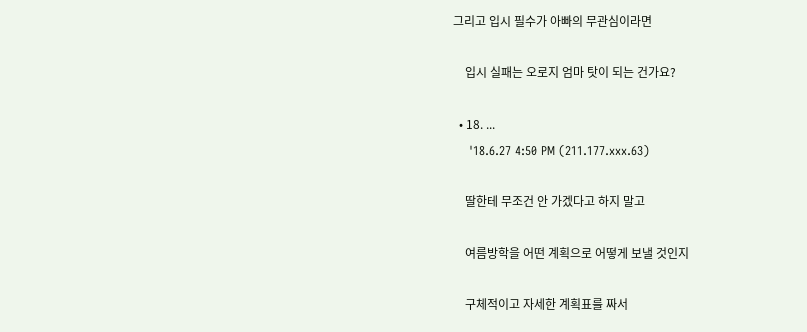그리고 입시 필수가 아빠의 무관심이라면

    입시 실패는 오로지 엄마 탓이 되는 건가요?

  • 18. ...
    '18.6.27 4:50 PM (211.177.xxx.63)

    딸한테 무조건 안 가겠다고 하지 말고

    여름방학을 어떤 계획으로 어떻게 보낼 것인지

    구체적이고 자세한 계획표를 짜서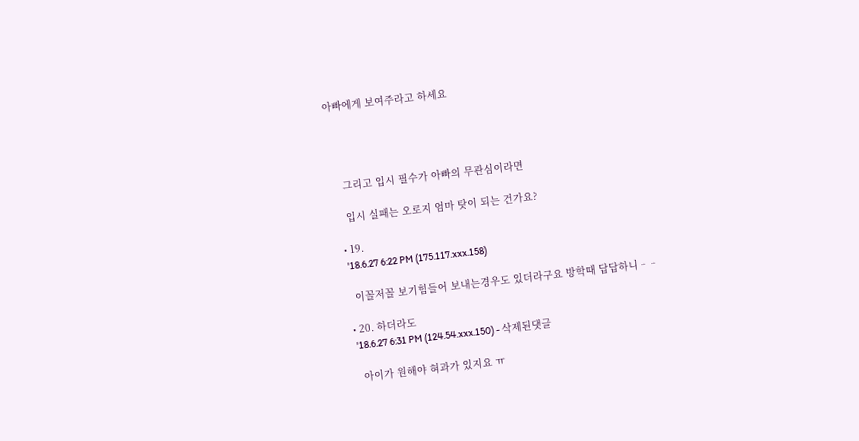아빠에게 보여주라고 하세요




    그리고 입시 필수가 아빠의 무관심이라면

    입시 실패는 오로지 엄마 탓이 되는 건가요?

  • 19.
    '18.6.27 6:22 PM (175.117.xxx.158)

    이꼴저꼴 보기힘들어 보내는경우도 있더라구요 방학때 답답하니ᆢᆢ

  • 20. 하더라도
    '18.6.27 6:31 PM (124.54.xxx.150) - 삭제된댓글

    아이가 원해야 혀과가 있지요 ㅠ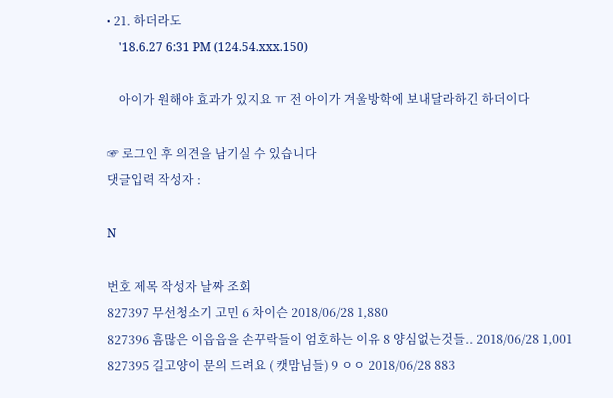• 21. 하더라도
    '18.6.27 6:31 PM (124.54.xxx.150)

    아이가 원해야 효과가 있지요 ㅠ 전 아이가 겨울방학에 보내달라하긴 하더이다

☞ 로그인 후 의견을 남기실 수 있습니다
댓글입력 작성자 :

N

번호 제목 작성자 날짜 조회
827397 무선청소기 고민 6 차이슨 2018/06/28 1,880
827396 흠많은 이읍읍을 손꾸락들이 엄호하는 이유 8 양심없는것들.. 2018/06/28 1,001
827395 길고양이 문의 드려요 ( 캣맘님들) 9 ㅇㅇ 2018/06/28 883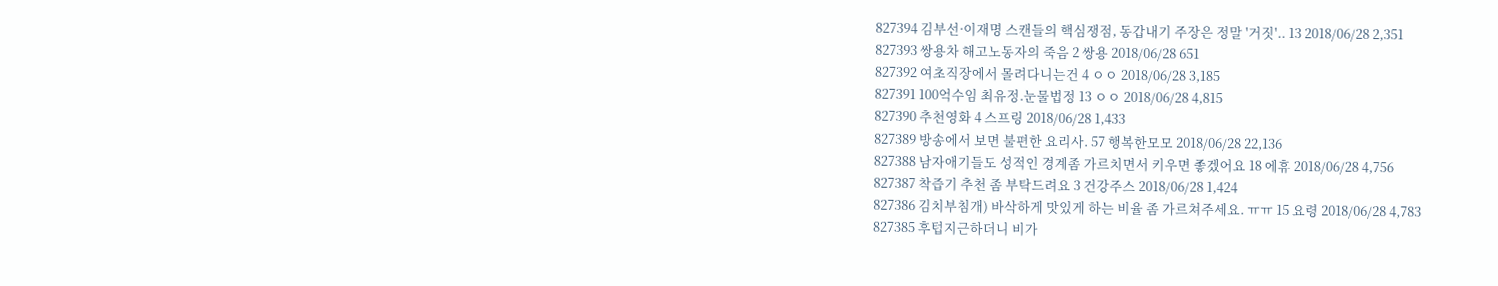827394 김부선·이재명 스캔들의 핵심쟁점, 동갑내기 주장은 정말 '거짓'.. 13 2018/06/28 2,351
827393 쌍용차 해고노동자의 죽음 2 쌍용 2018/06/28 651
827392 여초직장에서 몰려다니는건 4 ㅇㅇ 2018/06/28 3,185
827391 100억수임 최유정.눈물법정 13 ㅇㅇ 2018/06/28 4,815
827390 추천영화 4 스프링 2018/06/28 1,433
827389 방송에서 보면 불편한 요리사. 57 행복한모모 2018/06/28 22,136
827388 남자애기들도 성적인 경계좀 가르치면서 키우면 좋겠어요 18 에휴 2018/06/28 4,756
827387 착즙기 추천 좀 부탁드려요 3 건강주스 2018/06/28 1,424
827386 김치부침개) 바삭하게 맛있게 하는 비율 좀 가르쳐주세요. ㅠㅠ 15 요령 2018/06/28 4,783
827385 후텁지근하더니 비가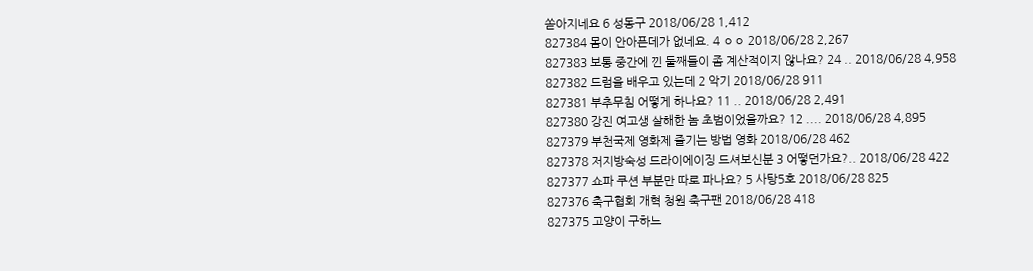쏟아지네요 6 성동구 2018/06/28 1,412
827384 몸이 안아픈데가 없네요. 4 ㅇㅇ 2018/06/28 2,267
827383 보통 중간에 낀 둘째들이 좀 계산적이지 않나요? 24 .. 2018/06/28 4,958
827382 드럼을 배우고 있는데 2 악기 2018/06/28 911
827381 부추무침 어떻게 하나요? 11 .. 2018/06/28 2,491
827380 강진 여고생 살해한 놈 초범이었을까요? 12 .... 2018/06/28 4,895
827379 부천국제 영화제 즐기는 방법 영화 2018/06/28 462
827378 저지방숙성 드라이에이징 드셔보신분 3 어떻던가요?.. 2018/06/28 422
827377 쇼파 쿠션 부분만 따로 파나요? 5 사탕5호 2018/06/28 825
827376 축구협회 개혁 청원 축구팬 2018/06/28 418
827375 고양이 구하느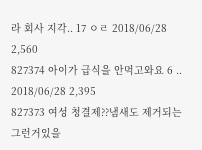라 회사 지각.. 17 ㅇㄹ 2018/06/28 2,560
827374 아이가 급식을 안먹고와요 6 .. 2018/06/28 2,395
827373 여성 청결제??냄새도 제거되는 그런거있을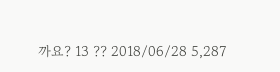까요? 13 ?? 2018/06/28 5,287